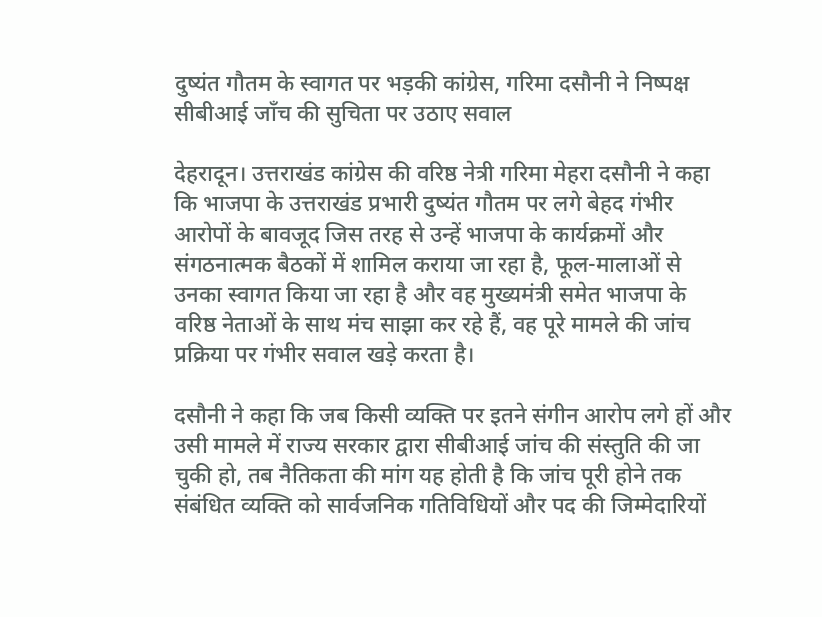दुष्यंत गौतम के स्वागत पर भड़की कांग्रेस, गरिमा दसौनी ने निष्पक्ष सीबीआई जाँच की सुचिता पर उठाए सवाल

देहरादून। उत्तराखंड कांग्रेस की वरिष्ठ नेत्री गरिमा मेहरा दसौनी ने कहा कि भाजपा के उत्तराखंड प्रभारी दुष्यंत गौतम पर लगे बेहद गंभीर आरोपों के बावजूद जिस तरह से उन्हें भाजपा के कार्यक्रमों और संगठनात्मक बैठकों में शामिल कराया जा रहा है, फूल-मालाओं से उनका स्वागत किया जा रहा है और वह मुख्यमंत्री समेत भाजपा के वरिष्ठ नेताओं के साथ मंच साझा कर रहे हैं, वह पूरे मामले की जांच प्रक्रिया पर गंभीर सवाल खड़े करता है।

दसौनी ने कहा कि जब किसी व्यक्ति पर इतने संगीन आरोप लगे हों और उसी मामले में राज्य सरकार द्वारा सीबीआई जांच की संस्तुति की जा चुकी हो, तब नैतिकता की मांग यह होती है कि जांच पूरी होने तक संबंधित व्यक्ति को सार्वजनिक गतिविधियों और पद की जिम्मेदारियों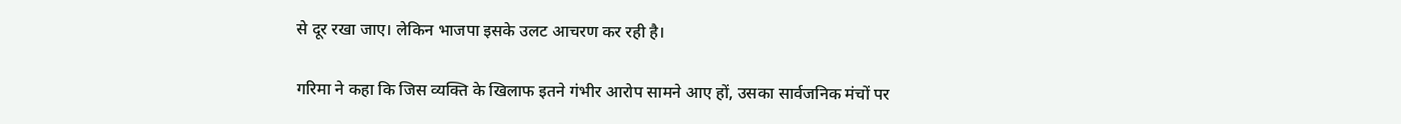से दूर रखा जाए। लेकिन भाजपा इसके उलट आचरण कर रही है।

गरिमा ने कहा कि जिस व्यक्ति के खिलाफ इतने गंभीर आरोप सामने आए हों, उसका सार्वजनिक मंचों पर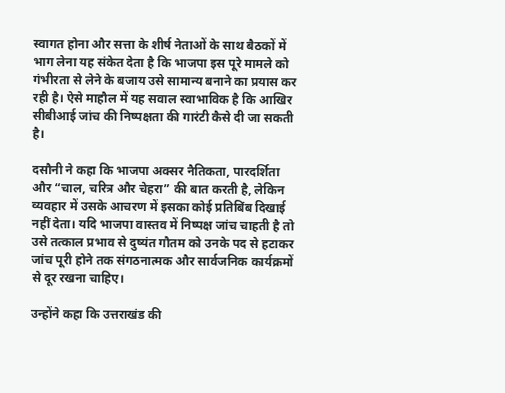स्वागत होना और सत्ता के शीर्ष नेताओं के साथ बैठकों में भाग लेना यह संकेत देता है कि भाजपा इस पूरे मामले को गंभीरता से लेने के बजाय उसे सामान्य बनाने का प्रयास कर रही है। ऐसे माहौल में यह सवाल स्वाभाविक है कि आखिर सीबीआई जांच की निष्पक्षता की गारंटी कैसे दी जा सकती है।

दसौनी ने कहा कि भाजपा अक्सर नैतिकता, पारदर्शिता और “चाल, चरित्र और चेहरा” की बात करती है, लेकिन व्यवहार में उसके आचरण में इसका कोई प्रतिबिंब दिखाई नहीं देता। यदि भाजपा वास्तव में निष्पक्ष जांच चाहती है तो उसे तत्काल प्रभाव से दुष्यंत गौतम को उनके पद से हटाकर जांच पूरी होने तक संगठनात्मक और सार्वजनिक कार्यक्रमों से दूर रखना चाहिए।

उन्होंने कहा कि उत्तराखंड की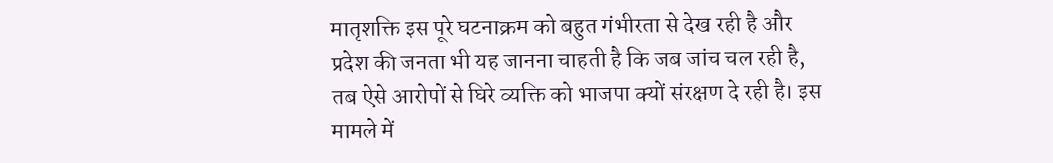मातृशक्ति इस पूरे घटनाक्रम को बहुत गंभीरता से देख रही है और प्रदेश की जनता भी यह जानना चाहती है कि जब जांच चल रही है, तब ऐसे आरोपों से घिरे व्यक्ति को भाजपा क्यों संरक्षण दे रही है। इस मामले में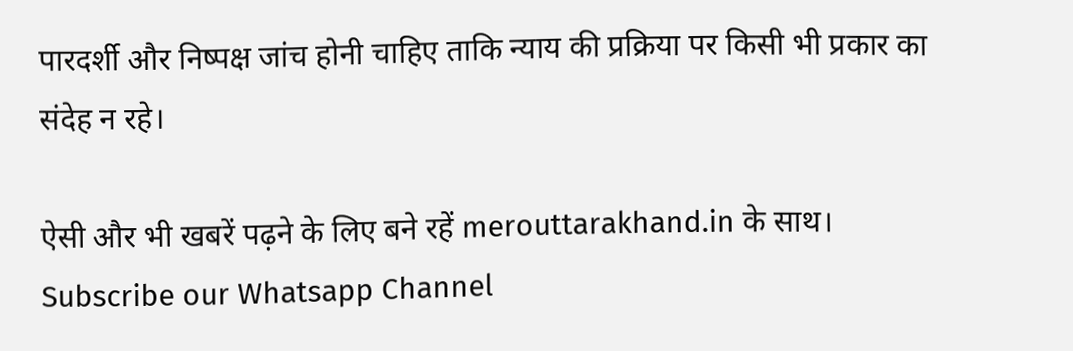पारदर्शी और निष्पक्ष जांच होनी चाहिए ताकि न्याय की प्रक्रिया पर किसी भी प्रकार का संदेह न रहे।

ऐसी और भी खबरें पढ़ने के लिए बने रहें merouttarakhand.in के साथ।
Subscribe our Whatsapp Channel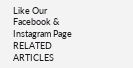Like Our Facebook & Instagram Page
RELATED ARTICLES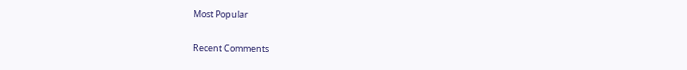Most Popular

Recent Comments